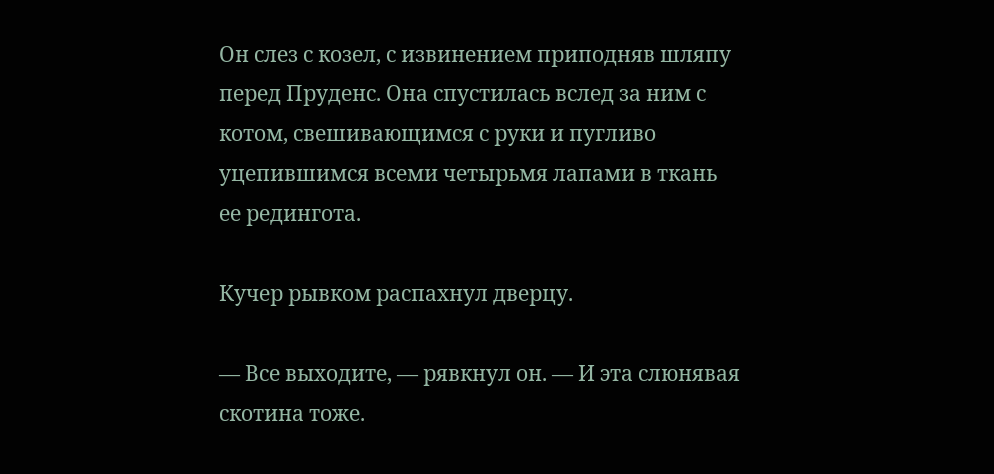Он слез с козел, с извинением приподняв шляпу перед Пруденс. Она спустилась вслед за ним с котом, свешивающимся с руки и пугливо уцепившимся всеми четырьмя лапами в ткань ее редингота.

Кучер рывком распахнул дверцу.

— Все выходите, — рявкнул он. — И эта слюнявая скотина тоже.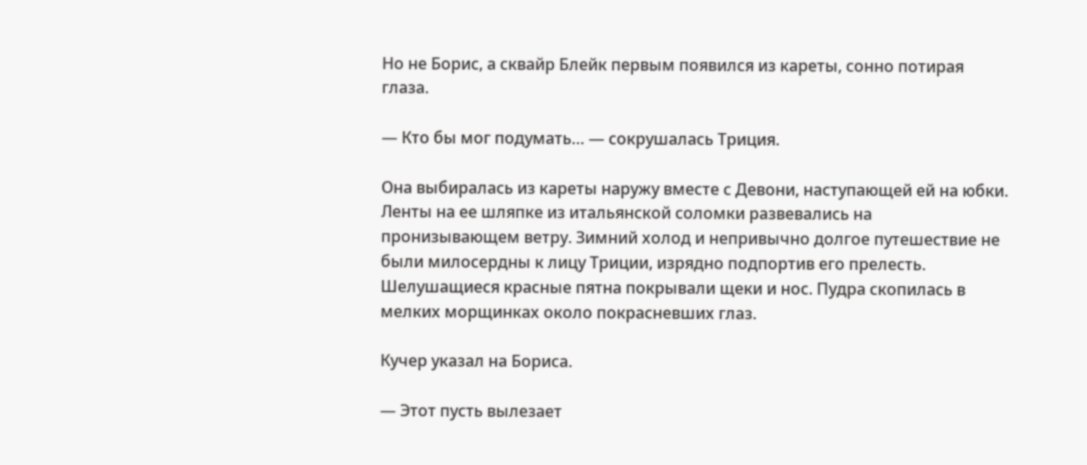Но не Борис, а сквайр Блейк первым появился из кареты, сонно потирая глаза.

— Кто бы мог подумать… — сокрушалась Триция.

Она выбиралась из кареты наружу вместе с Девони, наступающей ей на юбки. Ленты на ее шляпке из итальянской соломки развевались на пронизывающем ветру. Зимний холод и непривычно долгое путешествие не были милосердны к лицу Триции, изрядно подпортив его прелесть. Шелушащиеся красные пятна покрывали щеки и нос. Пудра скопилась в мелких морщинках около покрасневших глаз.

Кучер указал на Бориса.

— Этот пусть вылезает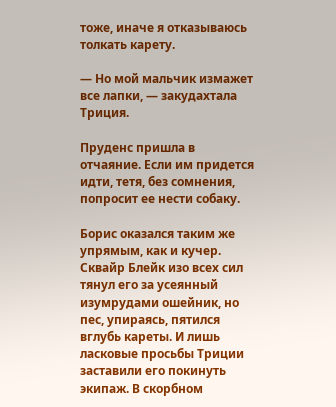тоже, иначе я отказываюсь толкать карету.

— Но мой мальчик измажет все лапки, — закудахтала Триция.

Пруденс пришла в отчаяние. Если им придется идти, тетя, без сомнения, попросит ее нести собаку.

Борис оказался таким же упрямым, как и кучер. Сквайр Блейк изо всех сил тянул его за усеянный изумрудами ошейник, но пес, упираясь, пятился вглубь кареты. И лишь ласковые просьбы Триции заставили его покинуть экипаж. В скорбном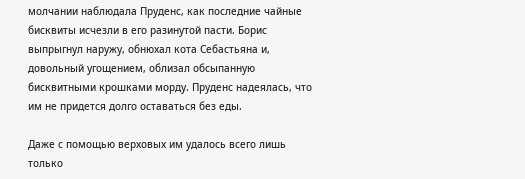молчании наблюдала Пруденс, как последние чайные бисквиты исчезли в его разинутой пасти. Борис выпрыгнул наружу, обнюхал кота Себастьяна и, довольный угощением, облизал обсыпанную бисквитными крошками морду. Пруденс надеялась, что им не придется долго оставаться без еды.

Даже с помощью верховых им удалось всего лишь только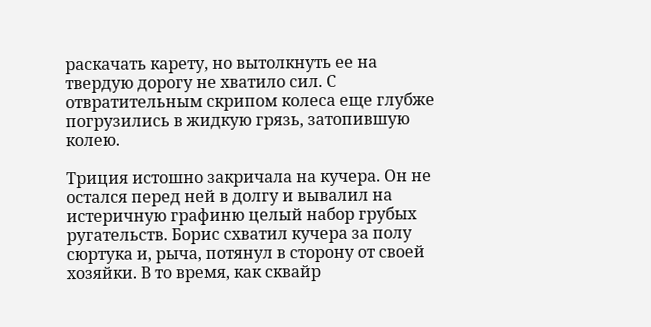раскачать карету, но вытолкнуть ее на твердую дорогу не хватило сил. С отвратительным скрипом колеса еще глубже погрузились в жидкую грязь, затопившую колею.

Триция истошно закричала на кучера. Он не остался перед ней в долгу и вывалил на истеричную графиню целый набор грубых ругательств. Борис схватил кучера за полу сюртука и, рыча, потянул в сторону от своей хозяйки. В то время, как сквайр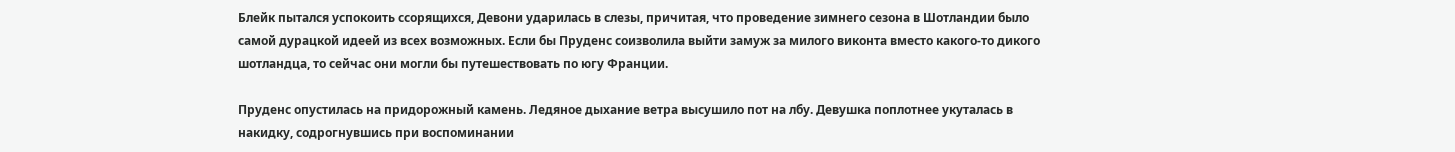Блейк пытался успокоить ссорящихся, Девони ударилась в слезы, причитая, что проведение зимнего сезона в Шотландии было самой дурацкой идеей из всех возможных. Если бы Пруденс соизволила выйти замуж за милого виконта вместо какого-то дикого шотландца, то сейчас они могли бы путешествовать по югу Франции.

Пруденс опустилась на придорожный камень. Ледяное дыхание ветра высушило пот на лбу. Девушка поплотнее укуталась в накидку, содрогнувшись при воспоминании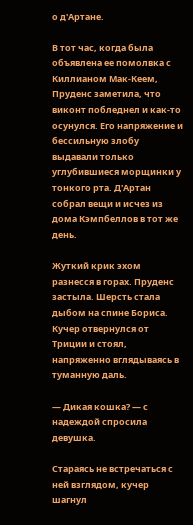о д'Артане.

В тот час, когда была объявлена ее помолвка с Киллианом Мак-Кеем, Пруденс заметила, что виконт побледнел и как-то осунулся. Его напряжение и бессильную злобу выдавали только углубившиеся морщинки у тонкого рта. Д'Артан собрал вещи и исчез из дома Кэмпбеллов в тот же день.

Жуткий крик эхом разнесся в горах. Пруденс застыла. Шерсть стала дыбом на спине Бориса. Кучер отвернулся от Триции и стоял, напряженно вглядываясь в туманную даль.

— Дикая кошка? — с надеждой спросила девушка.

Стараясь не встречаться с ней взглядом, кучер шагнул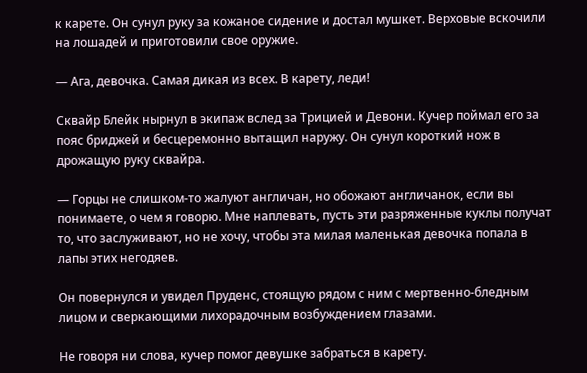к карете. Он сунул руку за кожаное сидение и достал мушкет. Верховые вскочили на лошадей и приготовили свое оружие.

— Ага, девочка. Самая дикая из всех. В карету, леди!

Сквайр Блейк нырнул в экипаж вслед за Трицией и Девони. Кучер поймал его за пояс бриджей и бесцеремонно вытащил наружу. Он сунул короткий нож в дрожащую руку сквайра.

— Горцы не слишком-то жалуют англичан, но обожают англичанок, если вы понимаете, о чем я говорю. Мне наплевать, пусть эти разряженные куклы получат то, что заслуживают, но не хочу, чтобы эта милая маленькая девочка попала в лапы этих негодяев.

Он повернулся и увидел Пруденс, стоящую рядом с ним с мертвенно-бледным лицом и сверкающими лихорадочным возбуждением глазами.

Не говоря ни слова, кучер помог девушке забраться в карету.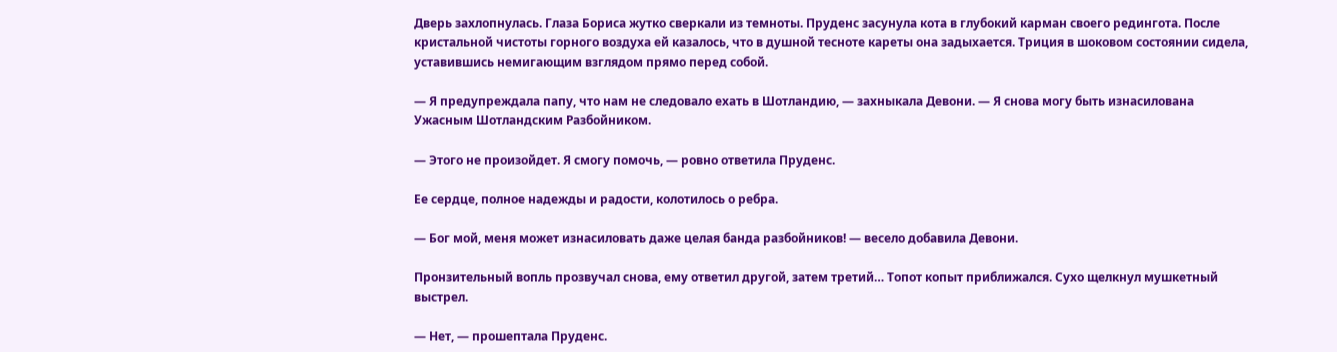Дверь захлопнулась. Глаза Бориса жутко сверкали из темноты. Пруденс засунула кота в глубокий карман своего редингота. После кристальной чистоты горного воздуха ей казалось, что в душной тесноте кареты она задыхается. Триция в шоковом состоянии сидела, уставившись немигающим взглядом прямо перед собой.

— Я предупреждала папу, что нам не следовало ехать в Шотландию, — захныкала Девони. — Я снова могу быть изнасилована Ужасным Шотландским Разбойником.

— Этого не произойдет. Я смогу помочь, — ровно ответила Пруденс.

Ее сердце, полное надежды и радости, колотилось о ребра.

— Бог мой, меня может изнасиловать даже целая банда разбойников! — весело добавила Девони.

Пронзительный вопль прозвучал снова, ему ответил другой, затем третий… Топот копыт приближался. Сухо щелкнул мушкетный выстрел.

— Нет, — прошептала Пруденс.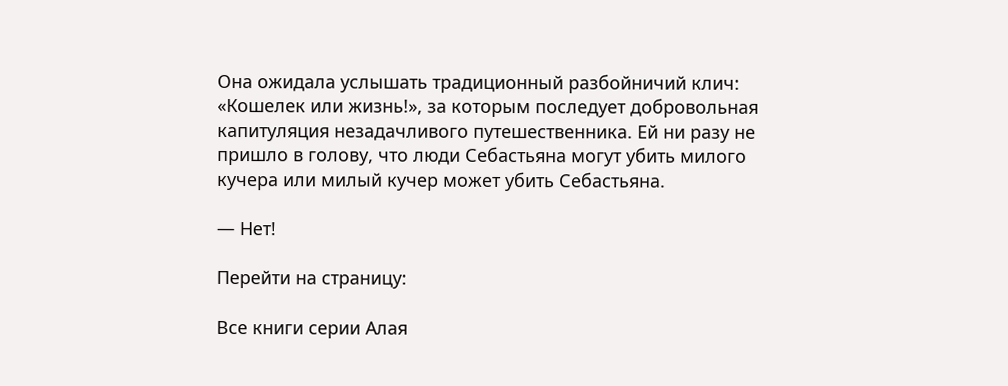Она ожидала услышать традиционный разбойничий клич: «Кошелек или жизнь!», за которым последует добровольная капитуляция незадачливого путешественника. Ей ни разу не пришло в голову, что люди Себастьяна могут убить милого кучера или милый кучер может убить Себастьяна.

— Нет!

Перейти на страницу:

Все книги серии Алая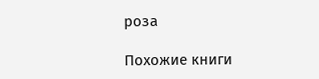роза

Похожие книги